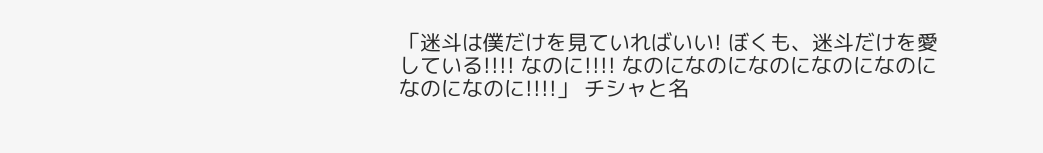「迷斗は僕だけを見ていればいい! ぼくも、迷斗だけを愛している!!!! なのに!!!! なのになのになのになのになのになのになのに!!!!」 チシャと名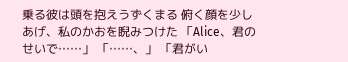乗る彼は頭を抱えうずくまる 俯く顔を少しあげ、私のかおを睨みつけた 「Alice、君のせいで……」 「……、」 「君がい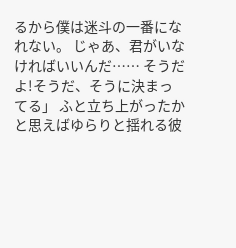るから僕は迷斗の一番になれない。 じゃあ、君がいなければいいんだ…… そうだよ!そうだ、そうに決まってる」 ふと立ち上がったかと思えばゆらりと揺れる彼